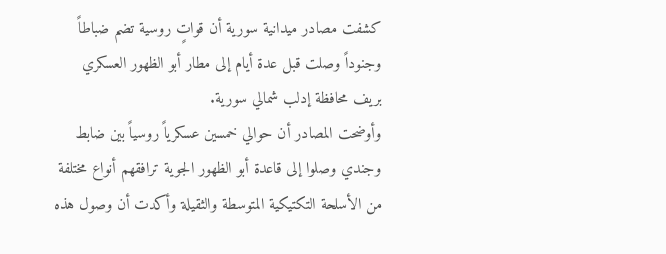كشفت مصادر ميدانية سورية أن قواتٍ روسية تضم ضباطاً وجنوداً وصلت قبل عدة أيام إلى مطار أبو الظهور العسكري بريف محافظة إدلب شمالي سورية.
وأوضحت المصادر أن حوالي خمسين عسكرياً روسياً بين ضابط وجندي وصلوا إلى قاعدة أبو الظهور الجوية ترافقهم أنواع مختلفة من الأسلحة التكتيكية المتوسطة والثقيلة وأكدت أن وصول هذه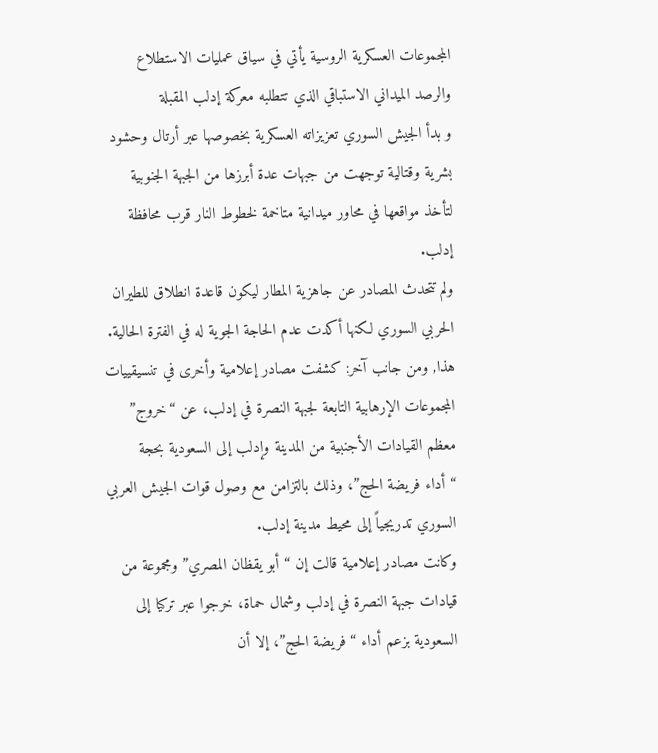المجموعات العسكرية الروسية يأتي في سياق عمليات الاستطلاع والرصد الميداني الاستباقي الذي تتطلبه معركة إدلب المقبلة
و بدأ الجيش السوري تعزيزاته العسكرية بخصوصها عبر أرتال وحشود بشرية وقتالية توجهت من جبهات عدة أبرزها من الجبهة الجنوبية لتأخذ مواقعها في محاور ميدانية متاخمة لخطوط النار قرب محافظة إدلب.
ولم تتحدث المصادر عن جاهزية المطار ليكون قاعدة انطلاق للطيران الحربي السوري لكنها أكدت عدم الحاجة الجوية له في الفترة الحالية.
هذا, ومن جانب آخر: كشفت مصادر إعلامية وأخرى في تنسيقييات المجموعات الإرهابية التابعة لجبهة النصرة في إدلب، عن “خروج” معظم القيادات الأجنبية من المدينة وإدلب إلى السعودية بحجة “أداء فريضة الحج”، وذلك بالتزامن مع وصول قوات الجيش العربي السوري تدريجياً إلى محيط مدينة إدلب.
وكانت مصادر إعلامية قالت إن “أبو يقظان المصري” ومجموعة من قيادات جبهة النصرة في إدلب وشمال حماة، خرجوا عبر تركيا إلى السعودية بزعم أداء “فريضة الحج”، إلا أن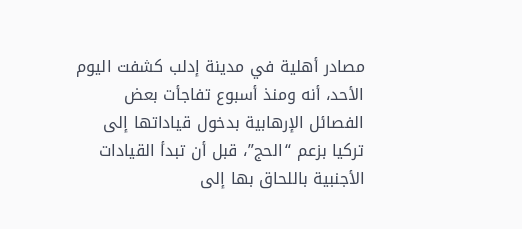مصادر أهلية في مدينة إدلب كشفت اليوم الأحد، أنه ومنذ أسبوع تفاجأت بعض الفصائل الإرهابية بدخول قياداتها إلى تركيا بزعم “الحج”، قبل أن تبدأ القيادات الأجنبية باللحاق بها إلى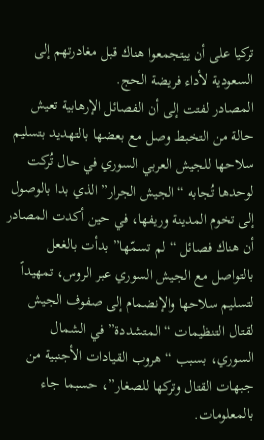تركيا على أن ييتجمعوا هناك قبل مغادرتهم إلى السعودية لأداء فريضة الحج.
المصادر لفتت إلى أن الفصائل الإرهابية تعيش حالة من التخبط وصل مع بعضها بالتهديد بتسليم سلاحها للجيش العربي السوري في حال تُركت لوحدها تُجابه “الجيش الجرار” الذي بدا بالوصول إلى تخوم المدينة وريفها، في حين أكدت المصادر أن هناك فصائل “لم تسمّها” بدأت بالغعل بالتواصل مع الجيش السوري عبر الروس، تمهيداً لتسليم سلاحها والإنضمام إلى صفوف الجيش لقتال التنظيمات “المتشددة” في الشمال السوري، بسبب “هروب القيادات الأجنبية من جبهات القتال وتركها للصغار”، حسبما جاء بالمعلومات.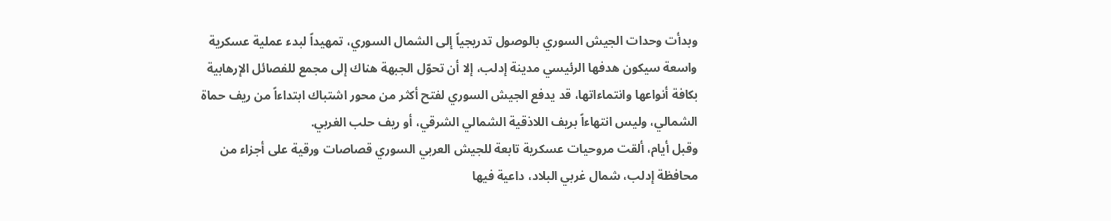وبدأت وحدات الجيش السوري بالوصول تدريجياً إلى الشمال السوري، تمهيداً لبدء عملية عسكرية واسعة سيكون هدفها الرئيسي مدينة إدلب، إلا أن تحوّل الجبهة هناك إلى مجمع للفصائل الإرهابية بكافة أنواعها وانتماءاتها، قد يدفع الجيش السوري لفتح أكثر من محور اشتباك ابتداءاً من ريف حماة الشمالي، وليس انتهاءاً بريف اللاذقية الشمالي الشرقي، أو ريف حلب الغربي.
وقبل أيام، ألقت مروحيات عسكرية تابعة للجيش العربي السوري قصاصات ورقية على أجزاء من محافظة إدلب، شمال غربي البلاد، داعية فيها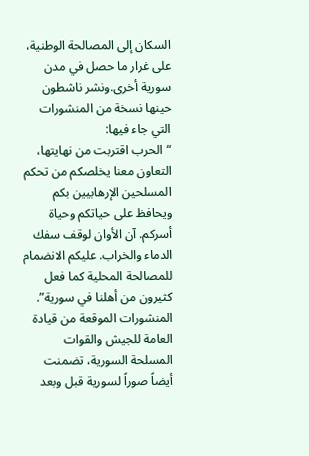السكان إلى المصالحة الوطنية، على غرار ما حصل في مدن سورية أخرى.ونشر ناشطون حينها نسخة من المنشورات التي جاء فيها:
“الحرب اقتربت من نهايتها، التعاون معنا يخلصكم من تحكم المسلحين الإرهابيين بكم ويحافظ على حياتكم وحياة أسركم. آن الأوان لوقف سفك الدماء والخراب. عليكم الانضمام للمصالحة المحلية كما فعل كثيرون من أهلنا في سورية”.
المنشورات الموقعة من قيادة العامة للجيش والقوات المسلحة السورية، تضمنت أيضاً صوراً لسورية قبل وبعد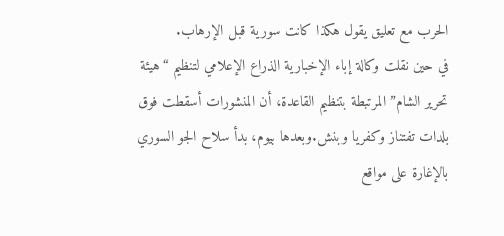الحرب مع تعليق يقول هكذا كانت سورية قبل الإرهاب.
في حين نقلت وكالة إباء الإخبارية الذراع الإعلامي لتنظيم “هيئة تحرير الشام” المرتبطة بتنظيم القاعدة، أن المنشورات أسقطت فوق بلدات تفتناز وكفريا وبنش.وبعدها بيوم، بدأ سلاح الجو السوري بالإغارة على مواقع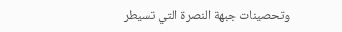وتحصينات جبهة النصرة التي تسيطر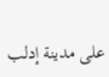على مدينة إدلب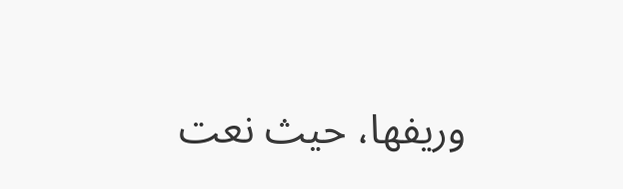وريفها، حيث نعت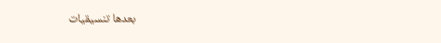بعدها تنسيقيات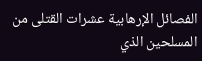الفصائل الإرهابية عشرات القتلى من المسلحين الذي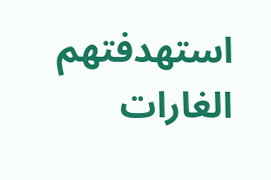استهدفتهم الغارات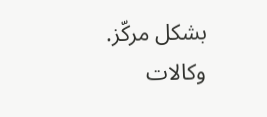بشكل مركّز.
وكالات